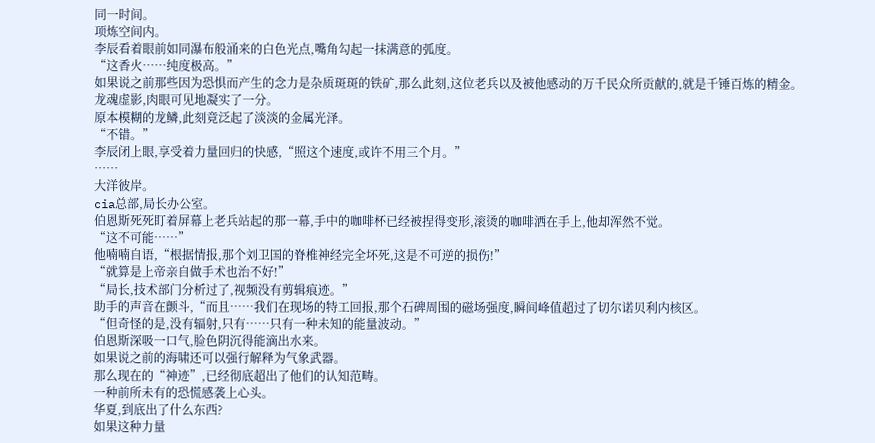同一时间。
项炼空间内。
李辰看着眼前如同瀑布般涌来的白色光点,嘴角勾起一抹满意的弧度。
“这香火……纯度极高。”
如果说之前那些因为恐惧而产生的念力是杂质斑斑的铁矿,那么此刻,这位老兵以及被他感动的万千民众所贡献的,就是千锤百炼的精金。
龙魂虚影,肉眼可见地凝实了一分。
原本模糊的龙鳞,此刻竟泛起了淡淡的金属光泽。
“不错。”
李辰闭上眼,享受着力量回归的快感,“照这个速度,或许不用三个月。”
……
大洋彼岸。
cia总部,局长办公室。
伯恩斯死死盯着屏幕上老兵站起的那一幕,手中的咖啡杯已经被捏得变形,滚烫的咖啡洒在手上,他却浑然不觉。
“这不可能……”
他喃喃自语,“根据情报,那个刘卫国的脊椎神经完全坏死,这是不可逆的损伤!”
“就算是上帝亲自做手术也治不好!”
“局长,技术部门分析过了,视频没有剪辑痕迹。”
助手的声音在颤斗,“而且……我们在现场的特工回报,那个石碑周围的磁场强度,瞬间峰值超过了切尔诺贝利内核区。
“但奇怪的是,没有辐射,只有……只有一种未知的能量波动。”
伯恩斯深吸一口气,脸色阴沉得能滴出水来。
如果说之前的海啸还可以强行解释为气象武器。
那么现在的“神迹”,已经彻底超出了他们的认知范畴。
一种前所未有的恐慌感袭上心头。
华夏,到底出了什么东西?
如果这种力量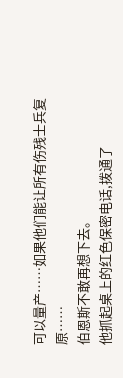可以量产……如果他们能让所有伤残士兵复原……
伯恩斯不敢再想下去。
他抓起桌上的红色保密电话,拨通了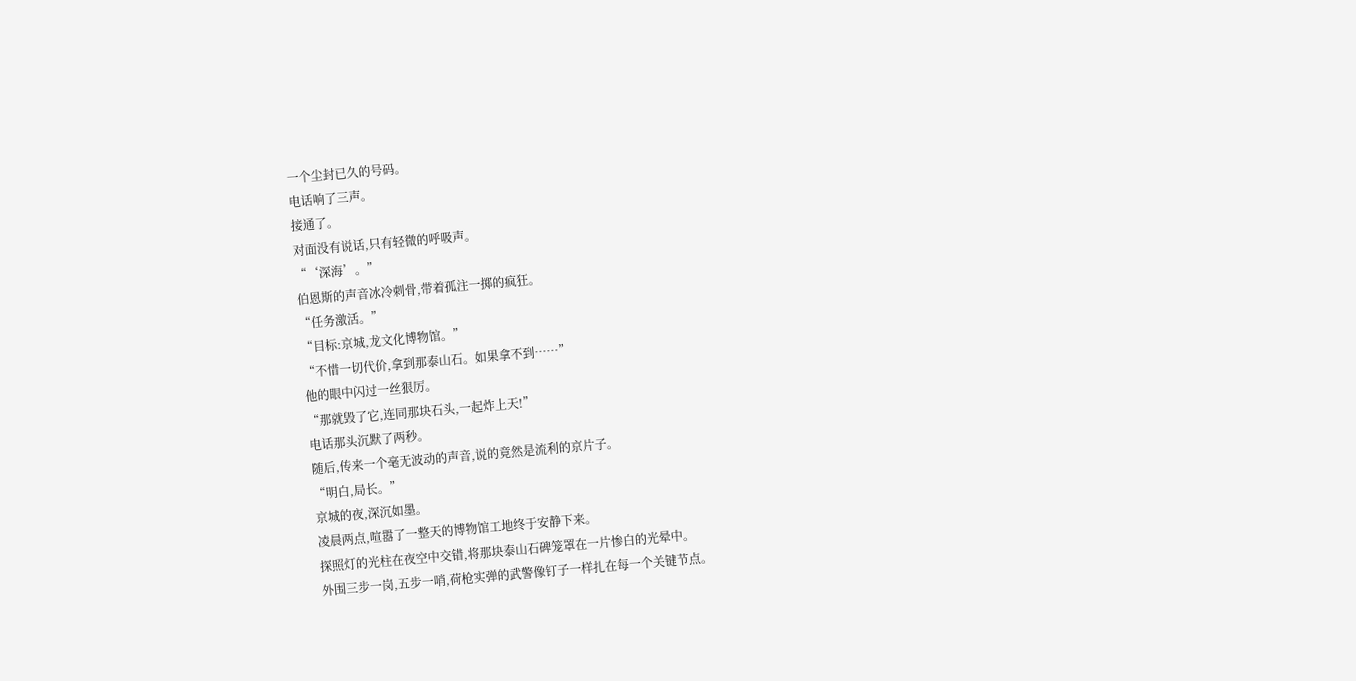一个尘封已久的号码。
电话响了三声。
接通了。
对面没有说话,只有轻微的呼吸声。
“‘深海’。”
伯恩斯的声音冰冷刺骨,带着孤注一掷的疯狂。
“任务激活。”
“目标:京城,龙文化博物馆。”
“不惜一切代价,拿到那泰山石。如果拿不到……”
他的眼中闪过一丝狠厉。
“那就毁了它,连同那块石头,一起炸上天!”
电话那头沉默了两秒。
随后,传来一个毫无波动的声音,说的竟然是流利的京片子。
“明白,局长。”
京城的夜,深沉如墨。
凌晨两点,喧嚣了一整天的博物馆工地终于安静下来。
探照灯的光柱在夜空中交错,将那块泰山石碑笼罩在一片惨白的光晕中。
外围三步一岗,五步一哨,荷枪实弹的武警像钉子一样扎在每一个关键节点。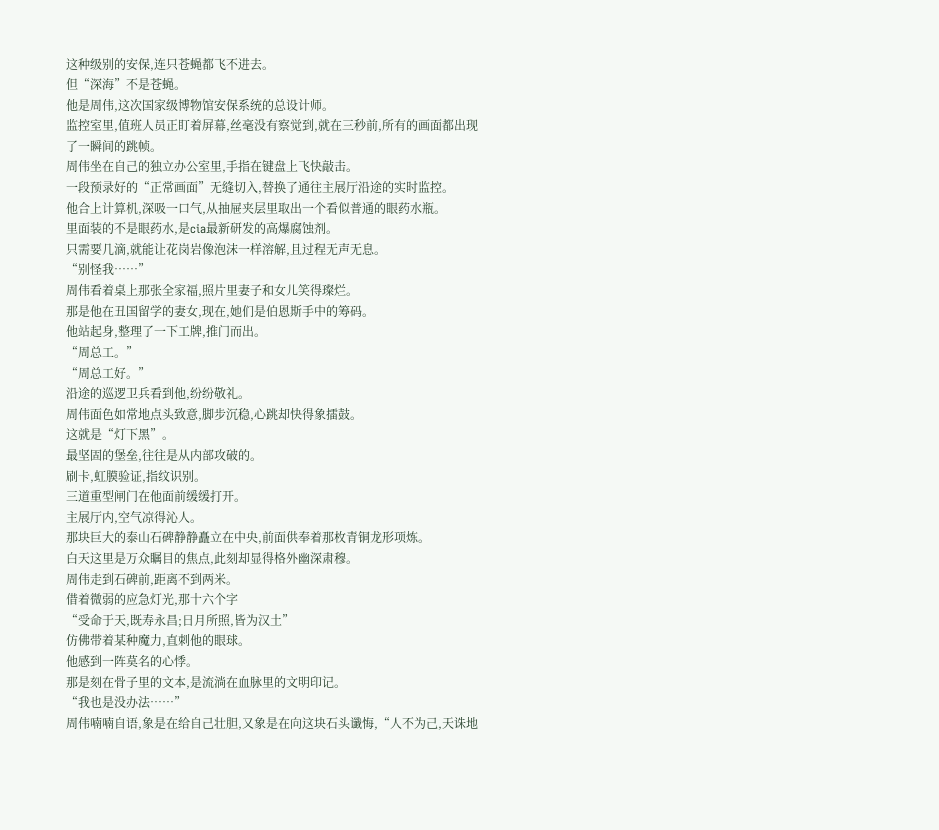这种级别的安保,连只苍蝇都飞不进去。
但“深海”不是苍蝇。
他是周伟,这次国家级博物馆安保系统的总设计师。
监控室里,值班人员正盯着屏幕,丝毫没有察觉到,就在三秒前,所有的画面都出现了一瞬间的跳帧。
周伟坐在自己的独立办公室里,手指在键盘上飞快敲击。
一段预录好的“正常画面”无缝切入,替换了通往主展厅沿途的实时监控。
他合上计算机,深吸一口气,从抽屉夹层里取出一个看似普通的眼药水瓶。
里面装的不是眼药水,是cia最新研发的高爆腐蚀剂。
只需要几滴,就能让花岗岩像泡沫一样溶解,且过程无声无息。
“别怪我……”
周伟看着桌上那张全家福,照片里妻子和女儿笑得璨烂。
那是他在丑国留学的妻女,现在,她们是伯恩斯手中的筹码。
他站起身,整理了一下工牌,推门而出。
“周总工。”
“周总工好。”
沿途的巡逻卫兵看到他,纷纷敬礼。
周伟面色如常地点头致意,脚步沉稳,心跳却快得象擂鼓。
这就是“灯下黑”。
最坚固的堡垒,往往是从内部攻破的。
刷卡,虹膜验证,指纹识别。
三道重型闸门在他面前缓缓打开。
主展厅内,空气凉得沁人。
那块巨大的泰山石碑静静矗立在中央,前面供奉着那枚青铜龙形项炼。
白天这里是万众瞩目的焦点,此刻却显得格外幽深肃穆。
周伟走到石碑前,距离不到两米。
借着微弱的应急灯光,那十六个字
“受命于天,既寿永昌;日月所照,皆为汉土”
仿佛带着某种魔力,直刺他的眼球。
他感到一阵莫名的心悸。
那是刻在骨子里的文本,是流淌在血脉里的文明印记。
“我也是没办法……”
周伟喃喃自语,象是在给自己壮胆,又象是在向这块石头谶悔,“人不为己,天诛地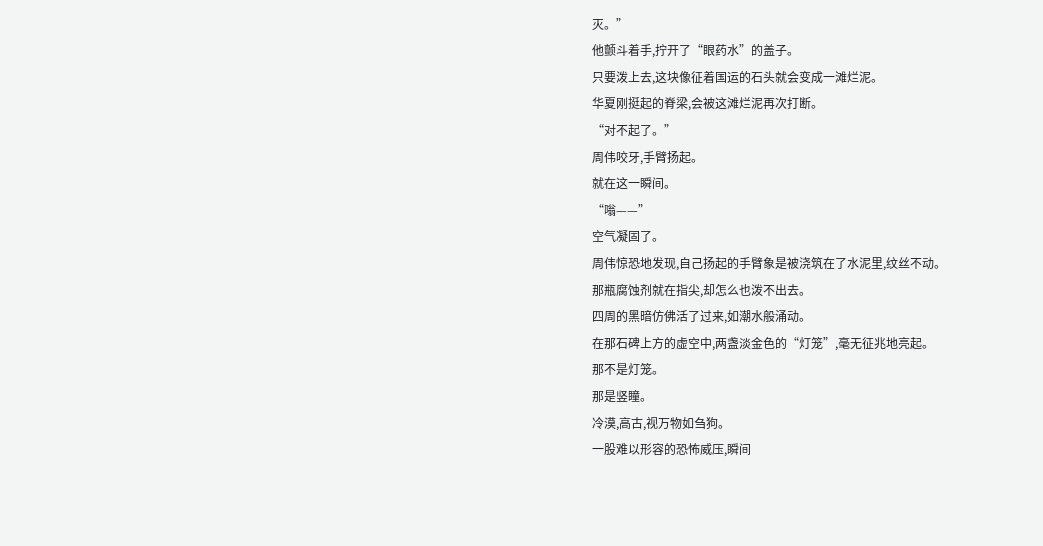灭。”
他颤斗着手,拧开了“眼药水”的盖子。
只要泼上去,这块像征着国运的石头就会变成一滩烂泥。
华夏刚挺起的脊梁,会被这滩烂泥再次打断。
“对不起了。”
周伟咬牙,手臂扬起。
就在这一瞬间。
“嗡——”
空气凝固了。
周伟惊恐地发现,自己扬起的手臂象是被浇筑在了水泥里,纹丝不动。
那瓶腐蚀剂就在指尖,却怎么也泼不出去。
四周的黑暗仿佛活了过来,如潮水般涌动。
在那石碑上方的虚空中,两盏淡金色的“灯笼”,毫无征兆地亮起。
那不是灯笼。
那是竖瞳。
冷漠,高古,视万物如刍狗。
一股难以形容的恐怖威压,瞬间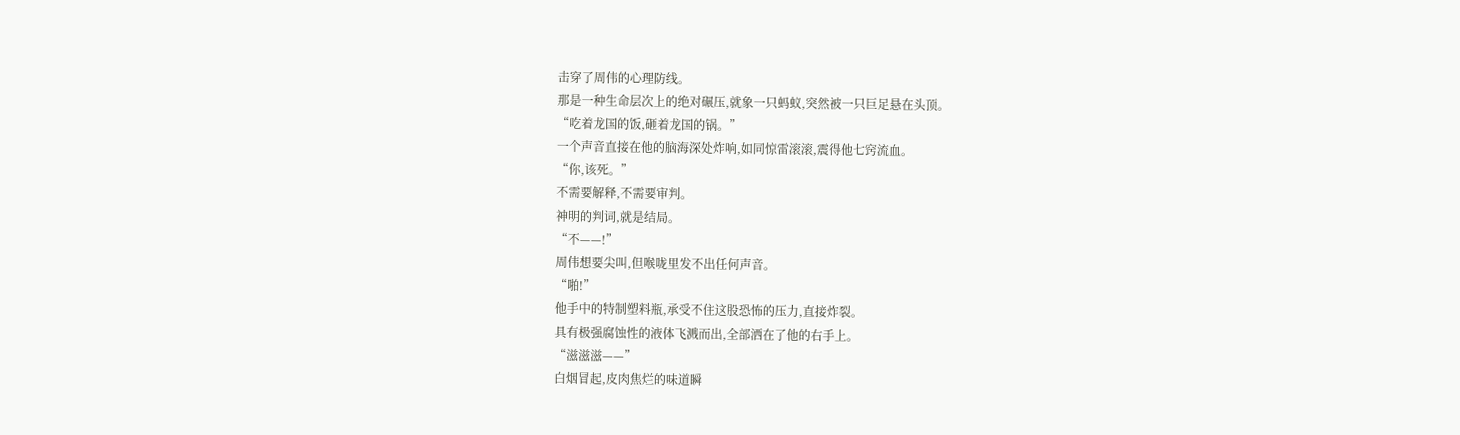击穿了周伟的心理防线。
那是一种生命层次上的绝对碾压,就象一只蚂蚁,突然被一只巨足悬在头顶。
“吃着龙国的饭,砸着龙国的锅。”
一个声音直接在他的脑海深处炸响,如同惊雷滚滚,震得他七窍流血。
“你,该死。”
不需要解释,不需要审判。
神明的判词,就是结局。
“不——!”
周伟想要尖叫,但喉咙里发不出任何声音。
“啪!”
他手中的特制塑料瓶,承受不住这股恐怖的压力,直接炸裂。
具有极强腐蚀性的液体飞溅而出,全部洒在了他的右手上。
“滋滋滋——”
白烟冒起,皮肉焦烂的味道瞬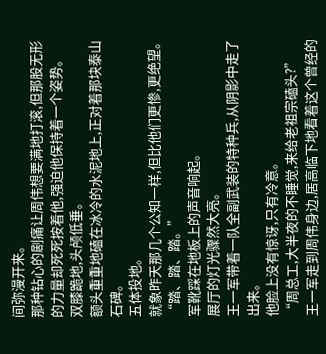间弥漫开来。
那种钻心的剧痛让周伟想要满地打滚,但那股无形的力量却死死按着他,强迫他保持着一个姿势。
双膝跪地,头颅低垂。
额头重重地磕在冰冷的水泥地上,正对着那块泰山石碑。
五体投地。
就象昨天那几个公知一样,但比他们更惨,更绝望。
“踏、踏、踏。”
军靴踩在地板上的声音响起。
展厅的灯光骤然大亮。
王一军带着一队全副武装的特种兵,从阴影中走了出来。
他脸上没有惊讶,只有冷意。
“周总工,大半夜的不睡觉,来给老祖宗磕头?”
王一军走到周伟身边,居高临下地看着这个曾经的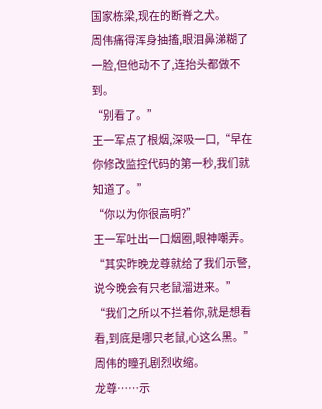国家栋梁,现在的断脊之犬。
周伟痛得浑身抽搐,眼泪鼻涕糊了一脸,但他动不了,连抬头都做不到。
“别看了。”
王一军点了根烟,深吸一口,“早在你修改监控代码的第一秒,我们就知道了。”
“你以为你很高明?”
王一军吐出一口烟圈,眼神嘲弄。
“其实昨晚龙尊就给了我们示警,说今晚会有只老鼠溜进来。”
“我们之所以不拦着你,就是想看看,到底是哪只老鼠,心这么黑。”
周伟的瞳孔剧烈收缩。
龙尊……示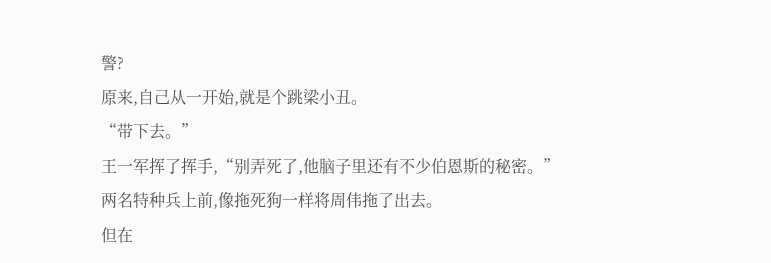警?
原来,自己从一开始,就是个跳梁小丑。
“带下去。”
王一军挥了挥手,“别弄死了,他脑子里还有不少伯恩斯的秘密。”
两名特种兵上前,像拖死狗一样将周伟拖了出去。
但在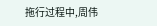拖行过程中,周伟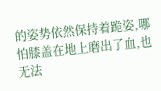的姿势依然保持着跪姿,哪怕膝盖在地上磨出了血,也无法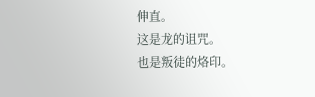伸直。
这是龙的诅咒。
也是叛徒的烙印。